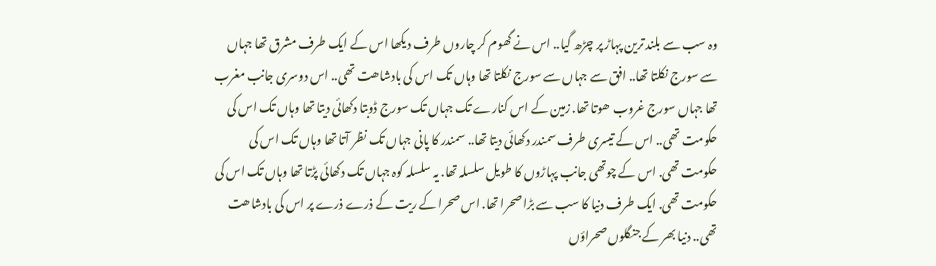وہ سب سے بلند ترین پہاڑ پر چڑھ گیا.. اس نے گھوم کر چاروں طرف دیکھا اس کے ایک طرف مشرق تھا جہاں سے سورج نکلتا تھا.. افق سے جہاں سے سورج نکلتا تھا وہاں تک اس کی بادشاھت تھی.. اس دوسری جانب مغرب تھا جہاں سورج غروب ھوتا تھا. زمین کے اس کنارے تک جہاں تک سورج ڈوبتا دکھائی دیتا تھا وہاں تک اس کی حکومت تھی.. اس کے تیسری طرف سمندر دکھائی دیتا تھا.. سمندر کا پانی جہاں تک نظر آتا تھا وہاں تک اس کی حکومت تھی. اس کے چوتھی جانب پہاڑوں کا طویل سلسلہ تھا. یہ سلسلہ کوہ جہاں تک دکھائی پڑتا تھا وہاں تک اس کی حکومت تھی. ایک طرف دنیا کا سب سے بڑا صحرا تھا. اس صحرا کے ریت کے ذرے ذرے پر اس کی بادشاھت تھی.. دنیا بھر کے جنگلوں صحراؤں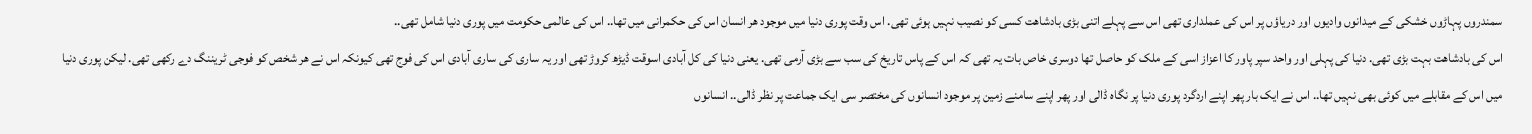سمندروں پہاڑوں خشکی کے میدانوں وادیوں اور دریاؤں پر اس کی عملداری تھی اس سے پہلے اتنی بڑی بادشاھت کسی کو نصیب نہیں ہوئی تھی. اس وقت پوری دنیا میں موجود ھر انسان اس کی حکمرانی میں تھا.. اس کی عالمی حکومت میں پوری دنیا شامل تھی..
اس کی بادشاھت بہت بڑی تھی. دنیا کی پہلی اور واحد سپر پاور کا اعزاز اسی کے ملک کو حاصل تھا دوسری خاص بات یہ تھی کہ اس کے پاس تاریخ کی سب سے بڑی آرمی تھی. یعنی دنیا کی کل آبادی اسوقت ڈیڑھ کروڑ تھی اور یہ ساری کی ساری آبادی اس کی فوج تھی کیونکہ اس نے ھر شخص کو فوجی ٹریننگ دے رکھی تھی. لیکن پوری دنیا میں اس کے مقابلے میں کوئی بھی نہیں تھا.. اس نے ایک بار پھر اپنے اردگرد پوری دنیا پر نگاہ ڈالی اور پھر اپنے سامنے زمین پر موجود انسانوں کی مختصر سی ایک جماعت پر نظر ڈالی.. انسانوں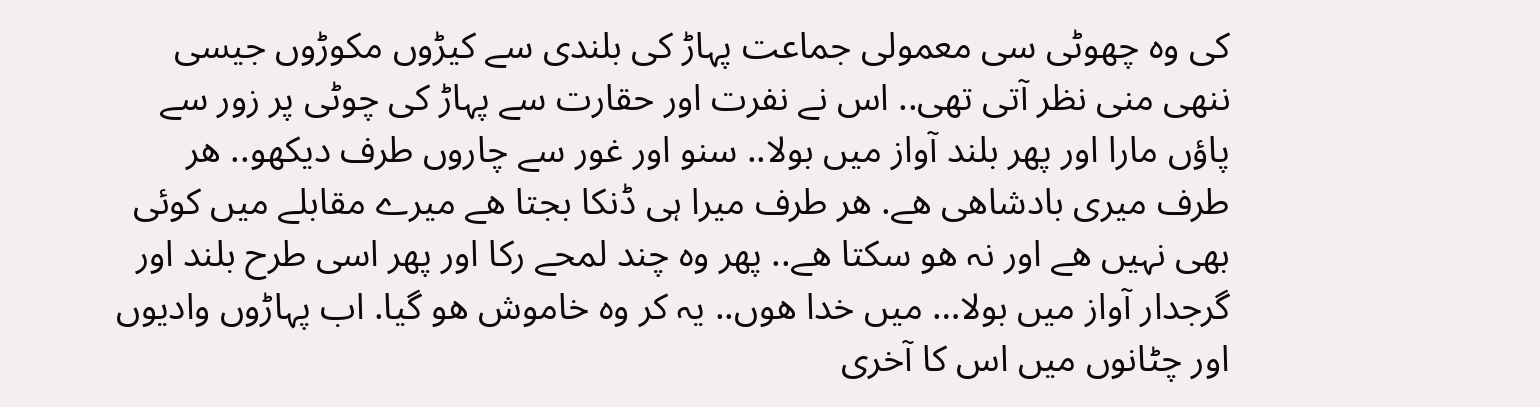کی وہ چھوٹی سی معمولی جماعت پہاڑ کی بلندی سے کیڑوں مکوڑوں جیسی ننھی منی نظر آتی تھی.. اس نے نفرت اور حقارت سے پہاڑ کی چوٹی پر زور سے پاؤں مارا اور پھر بلند آواز میں بولا.. سنو اور غور سے چاروں طرف دیکھو.. ھر طرف میری بادشاھی ھے. ھر طرف میرا ہی ڈنکا بجتا ھے میرے مقابلے میں کوئی بھی نہیں ھے اور نہ ھو سکتا ھے.. پھر وہ چند لمحے رکا اور پھر اسی طرح بلند اور گرجدار آواز میں بولا… میں خدا ھوں.. یہ کر وہ خاموش ھو گیا. اب پہاڑوں وادیوں اور چٹانوں میں اس کا آخری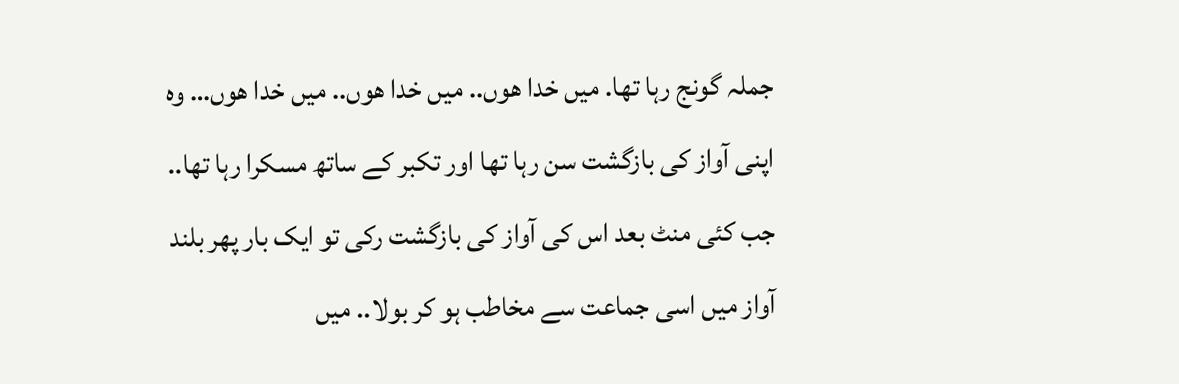جملہ گونج رہا تھا. میں خدا ھوں.. میں خدا ھوں.. میں خدا ھوں… وہ اپنی آواز کی بازگشت سن رہا تھا اور تکبر کے ساتھ مسکرا رہا تھا.. جب کئی منٹ بعد اس کی آواز کی بازگشت رکی تو ایک بار پھر بلند آواز میں اسی جماعت سے مخاطب ہو کر بولا.. میں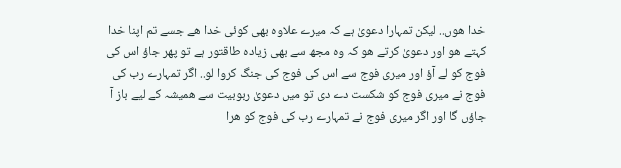خدا ھوں.. لیکن تمہارا دعویٰ ہے کہ میرے علاوہ بھی کوئی خدا ھے جسے تم اپنا خدا کہتے ھو اور دعویٰ کرتے ھو کہ وہ مجھ سے بھی زیادہ طاقتور ہے تو پھر جاؤ اس کی فوج کو لے آؤ اور میری فوج سے اس کی فوج کی جنگ کروا لو.. اگر تمہارے رب کی فوج نے میری فوج کو شکست دے دی تو میں دعویٰ ربوبیت سے ھمیشہ کے لیے باز آ جاؤں گا اور اگر میری فوج نے تمہارے رب کی فوج کو ھرا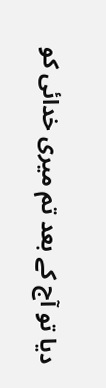دیا تو آج کے بعد تم میری خدائی کو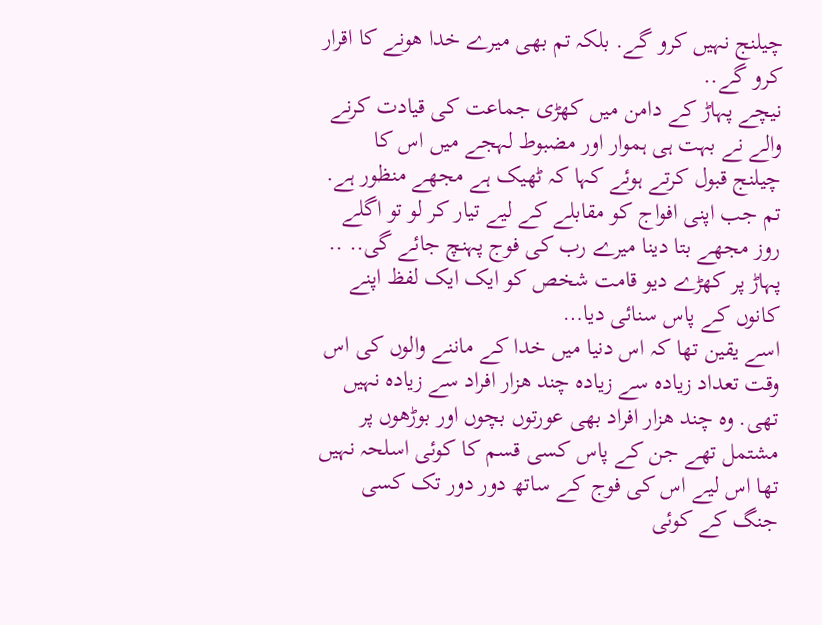چیلنج نہیں کرو گے. بلکہ تم بھی میرے خدا ھونے کا اقرار کرو گے..
نیچے پہاڑ کے دامن میں کھڑی جماعت کی قیادت کرنے والے نے بہت ہی ہموار اور مضبوط لہجے میں اس کا چیلنج قبول کرتے ہوئے کہا کہ ٹھیک ہے مجھے منظور ہے. تم جب اپنی افواج کو مقابلے کے لیے تیار کر لو تو اگلے روز مجھے بتا دینا میرے رب کی فوج پہنچ جائے گی.. .. پہاڑ پر کھڑے دیو قامت شخص کو ایک ایک لفظ اپنے کانوں کے پاس سنائی دیا…
اسے یقین تھا کہ اس دنیا میں خدا کے ماننے والوں کی اس وقت تعداد زیادہ سے زیادہ چند ھزار افراد سے زیادہ نہیں تھی. وہ چند ھزار افراد بھی عورتوں بچوں اور بوڑھوں پر مشتمل تھے جن کے پاس کسی قسم کا کوئی اسلحہ نہیں تھا اس لیے اس کی فوج کے ساتھ دور دور تک کسی جنگ کے کوئی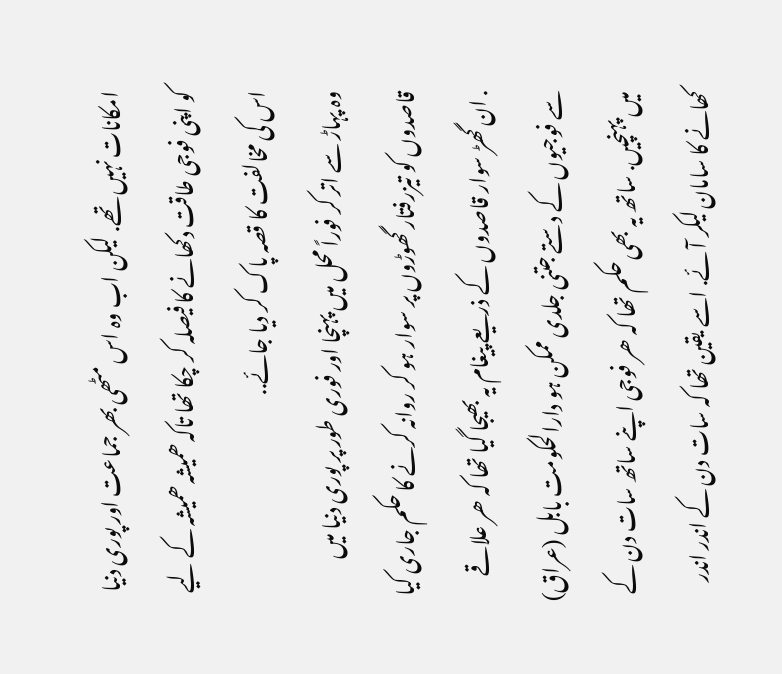امکانات نہیں تھے. لیکن اب وہ اس مٹھی بھر جماعت اور پوری دنیا کو اپنی فوجی طاقت دکھانے کا فیصلہ کر چکا تھا تاکہ ھمیشہ ھمیشہ کے لیے اس کی مخالفت کا قصہ پاک کر دیا جائے..
وہ پہاڑ سے اتر کر فوراً محل میں پہنچا اور فوری طور پر پوری دنیا میں قاصدوں کو تیزرفتار گھوڑوں پر سوار ہو کر روانہ کرنے کا حکم جاری کیا . ان گھڑ سوار قاصدوں کے ذریعے پیغام یہ بھیجا گیا تھا کہ ھر علاقے سے فوجیوں کے دستے جتنی جلدی ممکن ہو دارالحکومت بابل (عراق) میں پہنچیں. ساتھ یہ بھی حکم تھا کہ ھر فوجی اپنے ساتھ سات دن کے کھانے کا سامان لیکر آئے. اسے یقین تھا کہ سات دن کے اندر اندر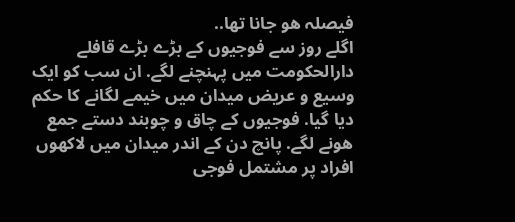فیصلہ ھو جانا تھا..
اگلے روز سے فوجیوں کے بڑے بڑے قافلے دارالحکومت میں پہنچنے لگے. ان سب کو ایک وسیع و عریض میدان میں خیمے لگانے کا حکم دیا گیا. فوجیوں کے چاق و چوبند دستے جمع ھونے لگے. پانچ دن کے اندر میدان میں لاکھوں افراد پر مشتمل فوجی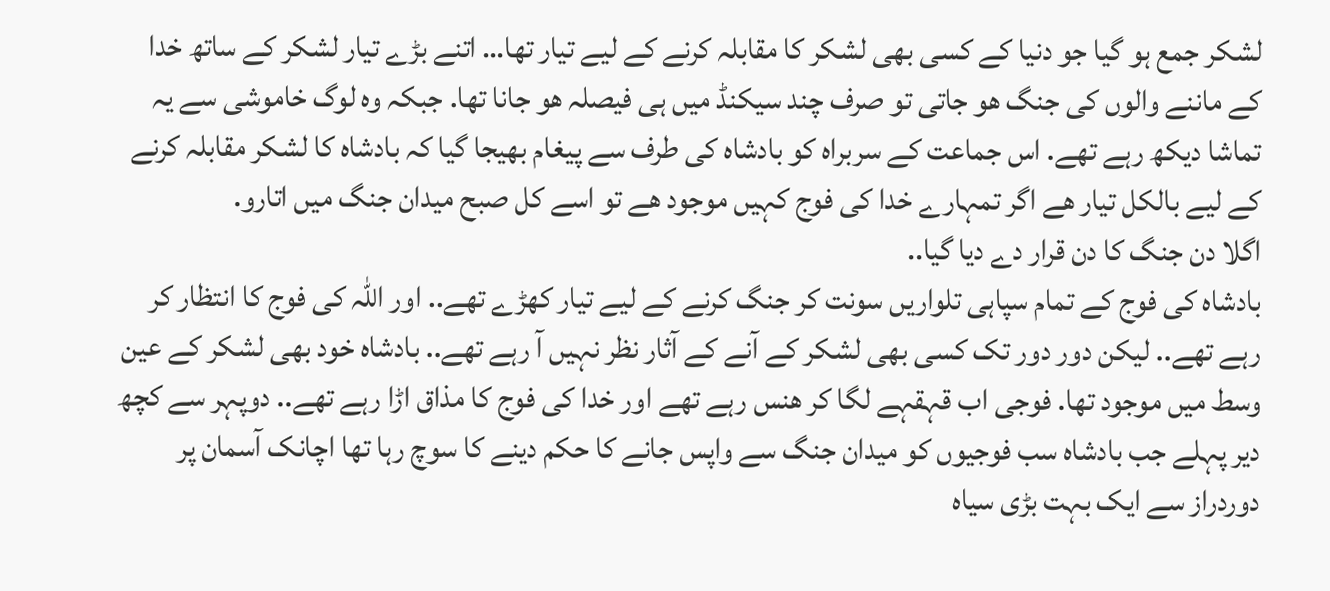لشکر جمع ہو گیا جو دنیا کے کسی بھی لشکر کا مقابلہ کرنے کے لیے تیار تھا… اتنے بڑے تیار لشکر کے ساتھ خدا کے ماننے والوں کی جنگ ھو جاتی تو صرف چند سیکنڈ میں ہی فیصلہ ھو جانا تھا. جبکہ وہ لوگ خاموشی سے یہ تماشا دیکھ رہے تھے. اس جماعت کے سربراہ کو بادشاہ کی طرف سے پیغام بھیجا گیا کہ بادشاہ کا لشکر مقابلہ کرنے کے لیے بالکل تیار ھے اگر تمہارے خدا کی فوج کہیں موجود ھے تو اسے کل صبح میدان جنگ میں اتارو.
اگلا دن جنگ کا دن قرار دے دیا گیا..
بادشاہ کی فوج کے تمام سپاہی تلواریں سونت کر جنگ کرنے کے لیے تیار کھڑے تھے.. اور اللہ کی فوج کا انتظار کر رہے تھے.. لیکن دور دور تک کسی بھی لشکر کے آنے کے آثار نظر نہیں آ رہے تھے.. بادشاہ خود بھی لشکر کے عین وسط میں موجود تھا. فوجی اب قہقہے لگا کر ھنس رہے تھے اور خدا کی فوج کا مذاق اڑا رہے تھے.. دوپہر سے کچھ دیر پہلے جب بادشاہ سب فوجیوں کو میدان جنگ سے واپس جانے کا حکم دینے کا سوچ رہا تھا اچانک آسمان پر دوردراز سے ایک بہت بڑی سیاہ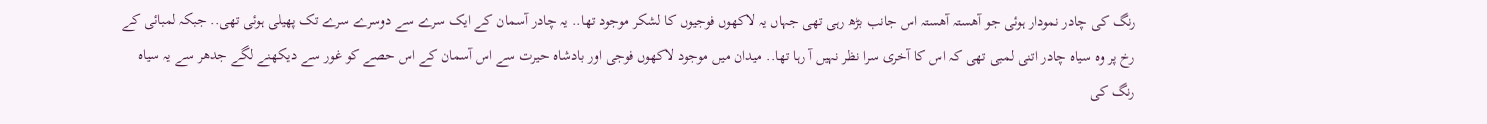رنگ کی چادر نمودار ہوئی جو آھستہ آھستہ اس جانب بڑھ رہی تھی جہاں یہ لاکھوں فوجیوں کا لشکر موجود تھا.. یہ چادر آسمان کے ایک سرے سے دوسرے سرے تک پھیلی ہوئی تھی.. جبکہ لمبائی کے رخ پر وہ سیاہ چادر اتنی لمبی تھی کہ اس کا آخری سرا نظر نہیں آ رہا تھا.. میدان میں موجود لاکھوں فوجی اور بادشاہ حیرت سے اس آسمان کے اس حصے کو غور سے دیکھنے لگے جدھر سے یہ سیاہ رنگ کی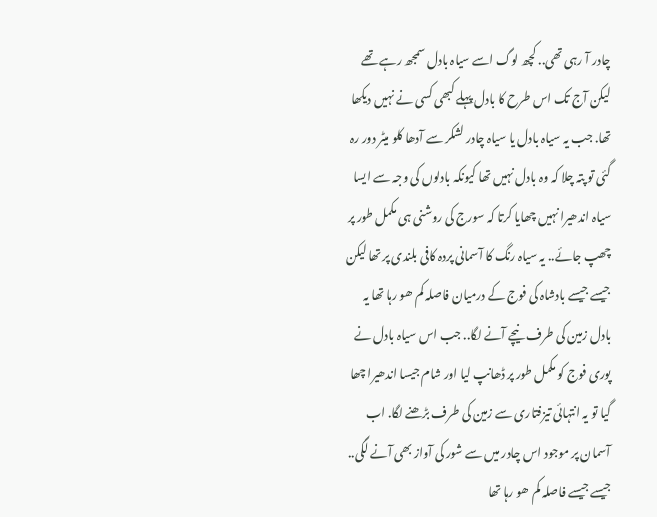چادر آ رہی تھی.. کچھ لوگ اسے سیاہ بادل سمجھ رہے تھے لیکن آج تک اس طرح کا بادل پہلے کبھی کسی نے نہیں دیکھا تھا. جب یہ سیاہ بادل یا سیاہ چادر لشکر سے آدھا کلو میٹر دور رہ گئی تو پتہ چلا کہ وہ بادل نہیں تھا کیونکہ بادلوں کی وجہ سے ایسا سیاہ اندھیرا نہیں چھایا کرتا کہ سورج کی روشنی ہی مکمل طور پر چھپ جائے.. یہ سیاہ رنگ کا آسمانی پردہ کافی بلندی پر تھا لیکن جیسے جیسے بادشاہ کی فوج کے درمیان فاصلہ کم ھو رہا تھا یہ بادل زمین کی طرف نیچے آنے لگا.. جب اس سیاہ بادل نے پوری فوج کو مکمل طور پر ڈھانپ لیا اور شام جیسا اندھیرا چھا گیا تو یہ انتہائی تیزفتاری سے زمین کی طرف بڑھنے لگا. اب آسمان پر موجود اس چادر میں سے شور کی آواز بھی آنے لگی..
جیسے جیسے فاصلہ کم ھو رہا تھا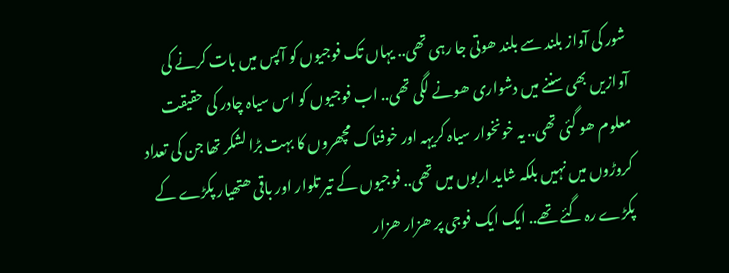شور کی آواز بلند سے بلند ھوتی جا رہی تھی.. یہاں تک فوجیوں کو آپس میں بات کرنے کی آوازیں بھی سننے میں دشواری ھونے لگی تھی.. اب فوجیوں کو اس سیاہ چادر کی حقیقت معلوم ھو گئی تھی.. یہ خونخوار سیاہ کریہہ اور خوفناک مچھروں کا بہت بڑا لشکر تھا جن کی تعداد کروڑوں میں نہیں بلکہ شاید اربوں میں تھی.. فوجیوں کے تیر تلوار اور باقی ھتھیار پکڑے کے پکڑے رہ گئے تھے.. ایک ایک فوجی پر ھزار ھزار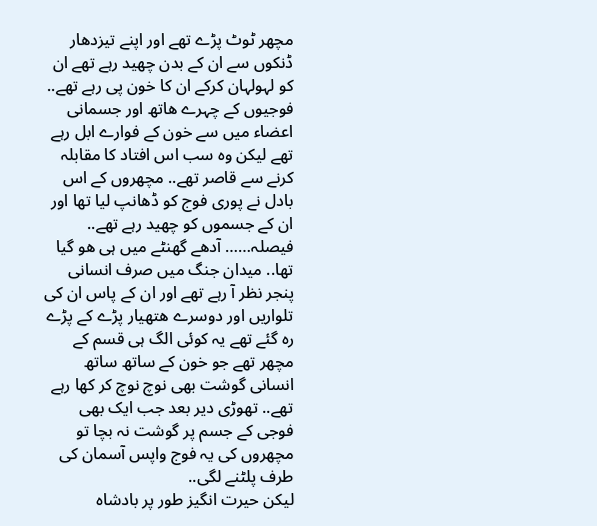مچھر ٹوٹ پڑے تھے اور اپنے تیزدھار ڈنکوں سے ان کے بدن چھید رہے تھے ان کو لہولہان کرکے ان کا خون پی رہے تھے.. فوجیوں کے چہرے ھاتھ اور جسمانی اعضاء میں سے خون کے فوارے ابل رہے تھے لیکن وہ سب اس افتاد کا مقابلہ کرنے سے قاصر تھے.. مچھروں کے اس بادل نے پوری فوج کو ڈھانپ لیا تھا اور ان کے جسموں کو چھید رہے تھے..
فیصلہ…… آدھے گھنٹے میں ہی ھو گیا تھا.. میدان جنگ میں صرف انسانی پنجر نظر آ رہے تھے اور ان کے پاس ان کی تلواریں اور دوسرے ھتھیار پڑے کے پڑے رہ گئے تھے یہ کوئی الگ ہی قسم کے مچھر تھے جو خون کے ساتھ ساتھ انسانی گوشت بھی نوچ نوچ کر کھا رہے تھے.. تھوڑی دیر بعد جب ایک بھی فوجی کے جسم پر گوشت نہ بچا تو مچھروں کی یہ فوج واپس آسمان کی طرف پلٹنے لگی..
لیکن حیرت انگیز طور پر بادشاہ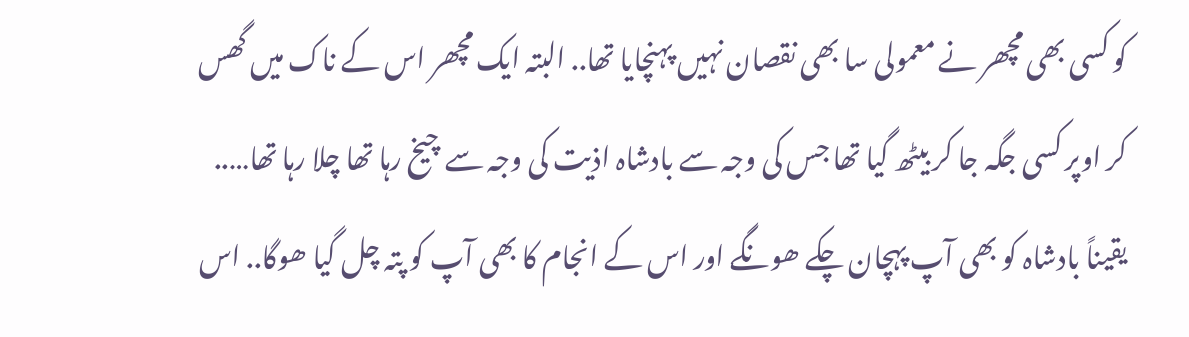کو کسی بھی مچھر نے معمولی سا بھی نقصان نہیں پہنچایا تھا.. البتہ ایک مچھر اس کے ناک میں گھس کر اوپر کسی جگہ جا کر بیٹھ گیا تھا جس کی وجہ سے بادشاہ اذیت کی وجہ سے چیخ رہا تھا چلا رہا تھا…..
یقیناً بادشاہ کو بھی آپ پہچان چکے ھونگے اور اس کے انجام کا بھی آپ کو پتہ چل گیا ھوگا.. اس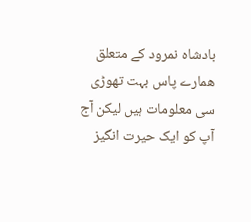بادشاہ نمرود کے متعلق ھمارے پاس بہت تھوڑی سی معلومات ہیں لیکن آج آپ کو ایک حیرت انگیز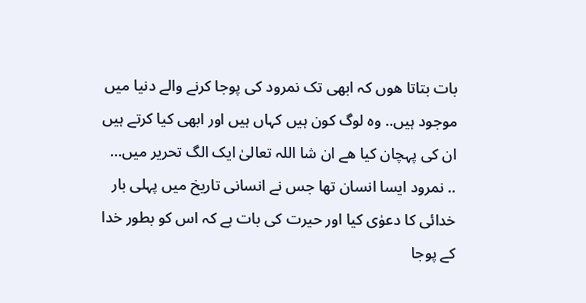بات بتاتا ھوں کہ ابھی تک نمرود کی پوجا کرنے والے دنیا میں موجود ہیں.. وہ لوگ کون ہیں کہاں ہیں اور ابھی کیا کرتے ہیں ان کی پہچان کیا ھے ان شا اللہ تعالیٰ ایک الگ تحریر میں… .. نمرود ایسا انسان تھا جس نے انسانی تاریخ میں پہلی بار خدائی کا دعوٰی کیا اور حیرت کی بات ہے کہ اس کو بطور خدا کے پوجا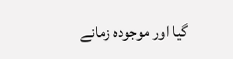گیا اور موجودہ زمانے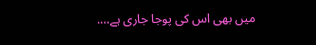میں بھی اس کی پوجا جاری ہے….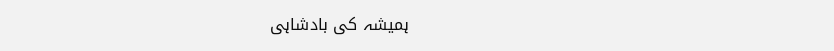ہمیشہ کی بادشاہی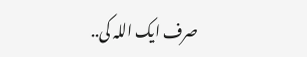صرف ایک اللہ کی..